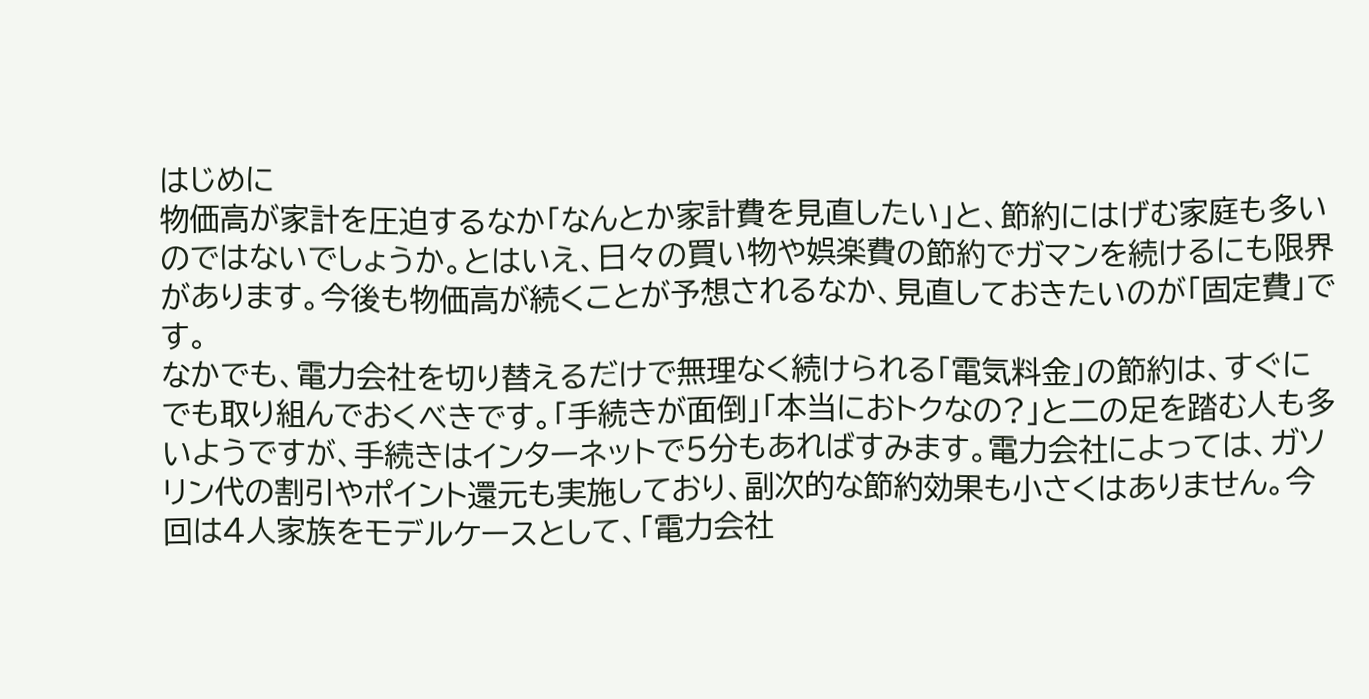はじめに
物価高が家計を圧迫するなか「なんとか家計費を見直したい」と、節約にはげむ家庭も多いのではないでしょうか。とはいえ、日々の買い物や娯楽費の節約でガマンを続けるにも限界があります。今後も物価高が続くことが予想されるなか、見直しておきたいのが「固定費」です。
なかでも、電力会社を切り替えるだけで無理なく続けられる「電気料金」の節約は、すぐにでも取り組んでおくべきです。「手続きが面倒」「本当におトクなの?」と二の足を踏む人も多いようですが、手続きはインターネットで5分もあればすみます。電力会社によっては、ガソリン代の割引やポイント還元も実施しており、副次的な節約効果も小さくはありません。今回は4人家族をモデルケースとして、「電力会社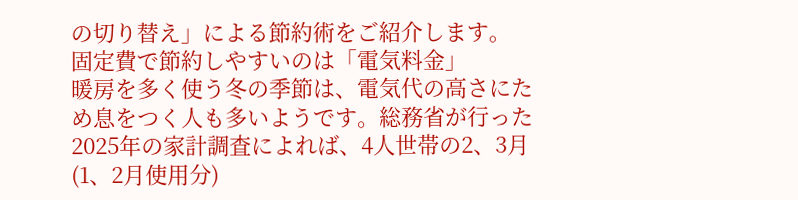の切り替え」による節約術をご紹介します。
固定費で節約しやすいのは「電気料金」
暖房を多く使う冬の季節は、電気代の高さにため息をつく人も多いようです。総務省が行った2025年の家計調査によれば、4人世帯の2、3月(1、2月使用分)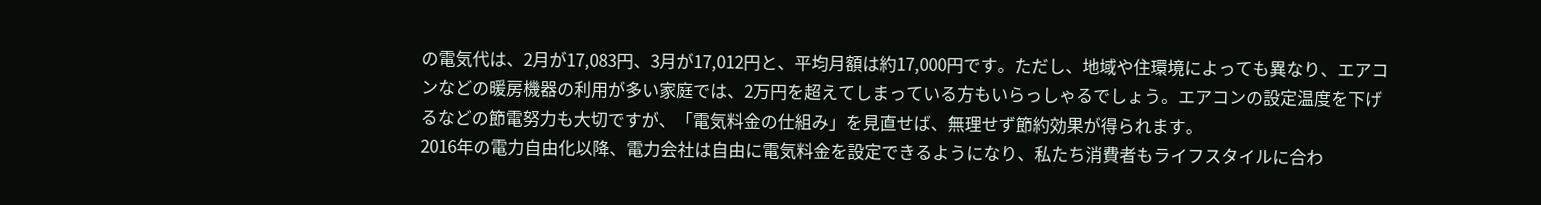の電気代は、2月が17,083円、3月が17,012円と、平均月額は約17,000円です。ただし、地域や住環境によっても異なり、エアコンなどの暖房機器の利用が多い家庭では、2万円を超えてしまっている方もいらっしゃるでしょう。エアコンの設定温度を下げるなどの節電努力も大切ですが、「電気料金の仕組み」を見直せば、無理せず節約効果が得られます。
2016年の電力自由化以降、電力会社は自由に電気料金を設定できるようになり、私たち消費者もライフスタイルに合わ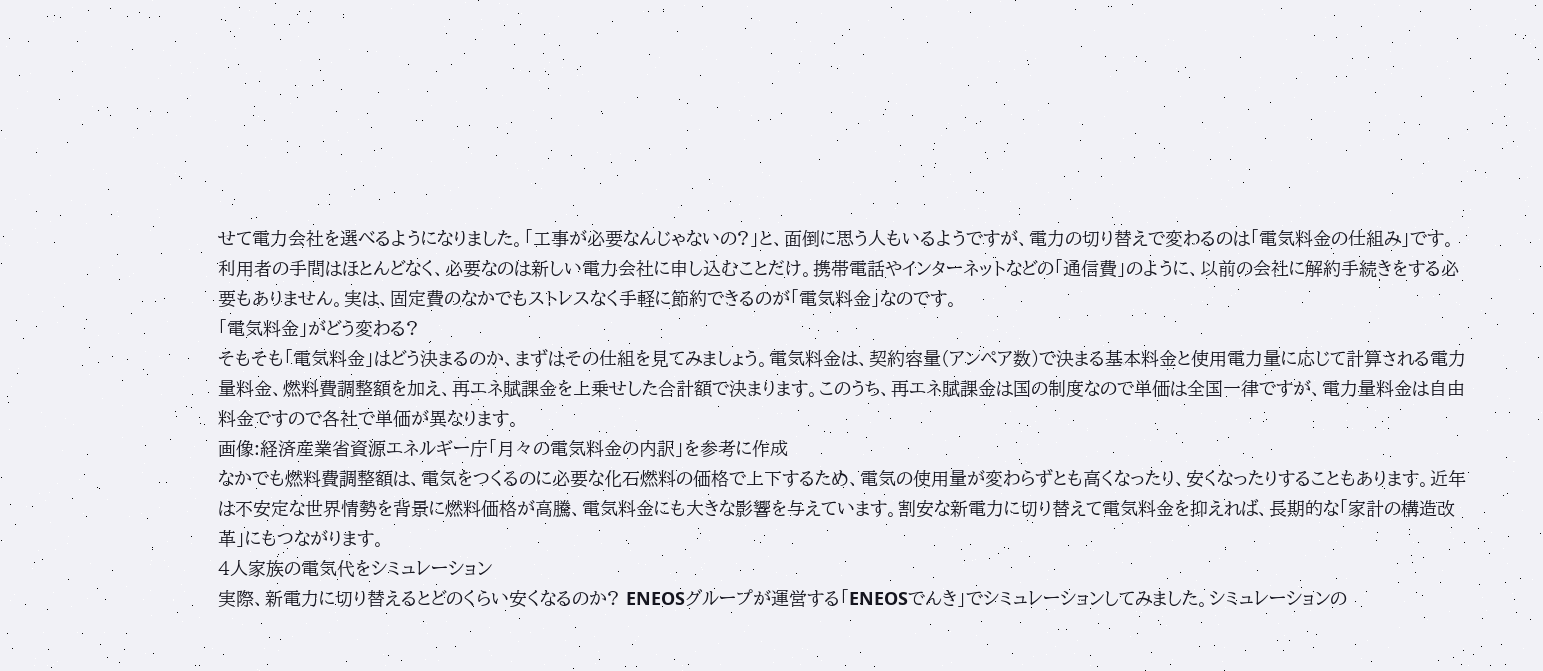せて電力会社を選べるようになりました。「工事が必要なんじゃないの?」と、面倒に思う人もいるようですが、電力の切り替えで変わるのは「電気料金の仕組み」です。
利用者の手間はほとんどなく、必要なのは新しい電力会社に申し込むことだけ。携帯電話やインターネットなどの「通信費」のように、以前の会社に解約手続きをする必要もありません。実は、固定費のなかでもストレスなく手軽に節約できるのが「電気料金」なのです。
「電気料金」がどう変わる?
そもそも「電気料金」はどう決まるのか、まずはその仕組を見てみましょう。電気料金は、契約容量(アンペア数)で決まる基本料金と使用電力量に応じて計算される電力量料金、燃料費調整額を加え、再エネ賦課金を上乗せした合計額で決まります。このうち、再エネ賦課金は国の制度なので単価は全国一律ですが、電力量料金は自由料金ですので各社で単価が異なります。
画像:経済産業省資源エネルギー庁「月々の電気料金の内訳」を参考に作成
なかでも燃料費調整額は、電気をつくるのに必要な化石燃料の価格で上下するため、電気の使用量が変わらずとも高くなったり、安くなったりすることもあります。近年は不安定な世界情勢を背景に燃料価格が高騰、電気料金にも大きな影響を与えています。割安な新電力に切り替えて電気料金を抑えれば、長期的な「家計の構造改革」にもつながります。
4人家族の電気代をシミュレーション
実際、新電力に切り替えるとどのくらい安くなるのか? ENEOSグループが運営する「ENEOSでんき」でシミュレーションしてみました。シミュレーションの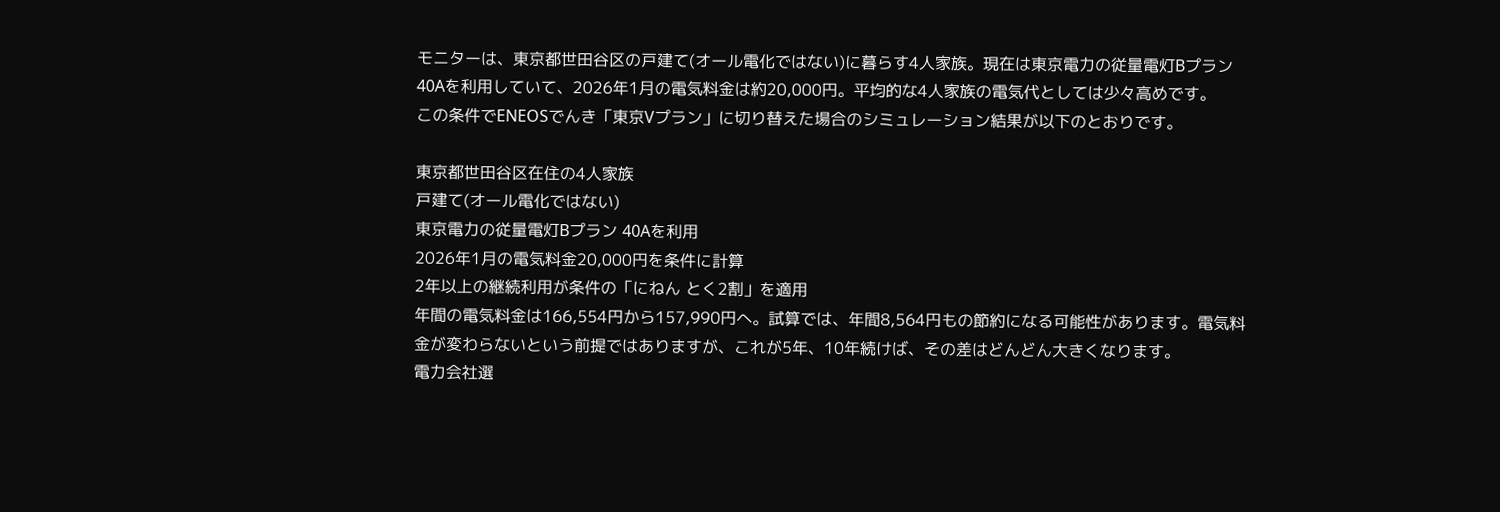モニターは、東京都世田谷区の戸建て(オール電化ではない)に暮らす4人家族。現在は東京電力の従量電灯Bプラン40Aを利用していて、2026年1月の電気料金は約20,000円。平均的な4人家族の電気代としては少々高めです。
この条件でENEOSでんき「東京Vプラン」に切り替えた場合のシミュレーション結果が以下のとおりです。

東京都世田谷区在住の4人家族
戸建て(オール電化ではない)
東京電力の従量電灯Bプラン 40Aを利用
2026年1月の電気料金20,000円を条件に計算
2年以上の継続利用が条件の「にねん とく2割」を適用
年間の電気料金は166,554円から157,990円へ。試算では、年間8,564円もの節約になる可能性があります。電気料金が変わらないという前提ではありますが、これが5年、10年続けば、その差はどんどん大きくなります。
電力会社選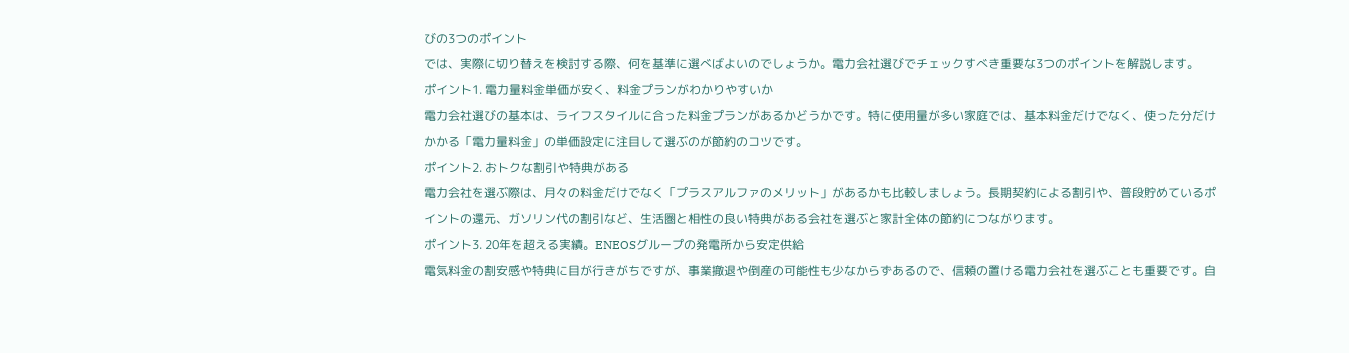びの3つのポイント
では、実際に切り替えを検討する際、何を基準に選べばよいのでしょうか。電力会社選びでチェックすべき重要な3つのポイントを解説します。
ポイント1. 電力量料金単価が安く、料金プランがわかりやすいか
電力会社選びの基本は、ライフスタイルに合った料金プランがあるかどうかです。特に使用量が多い家庭では、基本料金だけでなく、使った分だけかかる「電力量料金」の単価設定に注目して選ぶのが節約のコツです。
ポイント2. おトクな割引や特典がある
電力会社を選ぶ際は、月々の料金だけでなく「プラスアルファのメリット」があるかも比較しましょう。長期契約による割引や、普段貯めているポイントの還元、ガソリン代の割引など、生活圏と相性の良い特典がある会社を選ぶと家計全体の節約につながります。
ポイント3. 20年を超える実績。ENEOSグループの発電所から安定供給
電気料金の割安感や特典に目が行きがちですが、事業撤退や倒産の可能性も少なからずあるので、信頼の置ける電力会社を選ぶことも重要です。自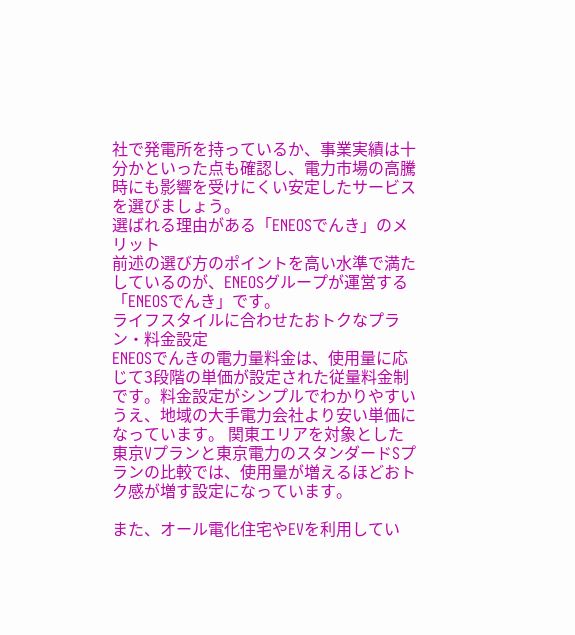社で発電所を持っているか、事業実績は十分かといった点も確認し、電力市場の高騰時にも影響を受けにくい安定したサービスを選びましょう。
選ばれる理由がある「ENEOSでんき」のメリット
前述の選び方のポイントを高い水準で満たしているのが、ENEOSグループが運営する「ENEOSでんき」です。
ライフスタイルに合わせたおトクなプラン・料金設定
ENEOSでんきの電力量料金は、使用量に応じて3段階の単価が設定された従量料金制です。料金設定がシンプルでわかりやすいうえ、地域の大手電力会社より安い単価になっています。 関東エリアを対象とした東京Vプランと東京電力のスタンダードSプランの比較では、使用量が増えるほどおトク感が増す設定になっています。

また、オール電化住宅やEVを利用してい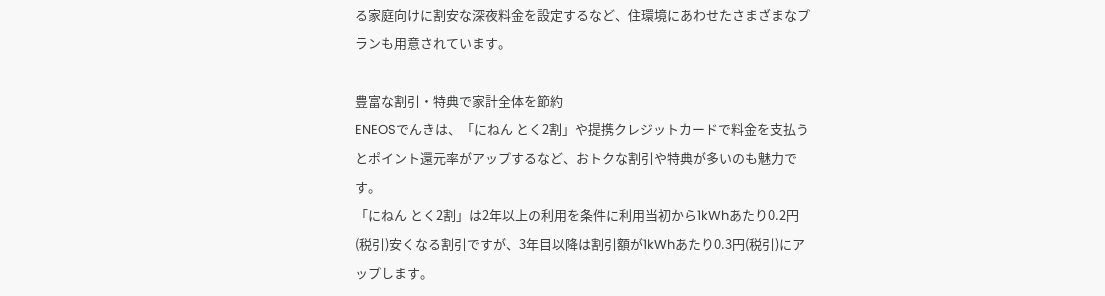る家庭向けに割安な深夜料金を設定するなど、住環境にあわせたさまざまなプランも用意されています。

豊富な割引・特典で家計全体を節約
ENEOSでんきは、「にねん とく2割」や提携クレジットカードで料金を支払うとポイント還元率がアップするなど、おトクな割引や特典が多いのも魅力です。
「にねん とく2割」は2年以上の利用を条件に利用当初から1kWhあたり0.2円(税引)安くなる割引ですが、3年目以降は割引額が1kWhあたり0.3円(税引)にアップします。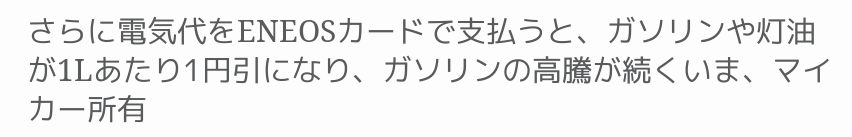さらに電気代をENEOSカードで支払うと、ガソリンや灯油が1Lあたり1円引になり、ガソリンの高騰が続くいま、マイカー所有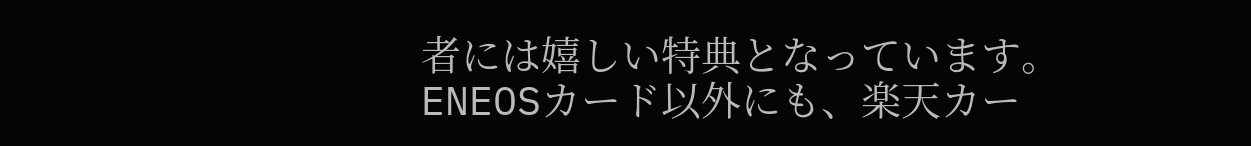者には嬉しい特典となっています。
ENEOSカード以外にも、楽天カー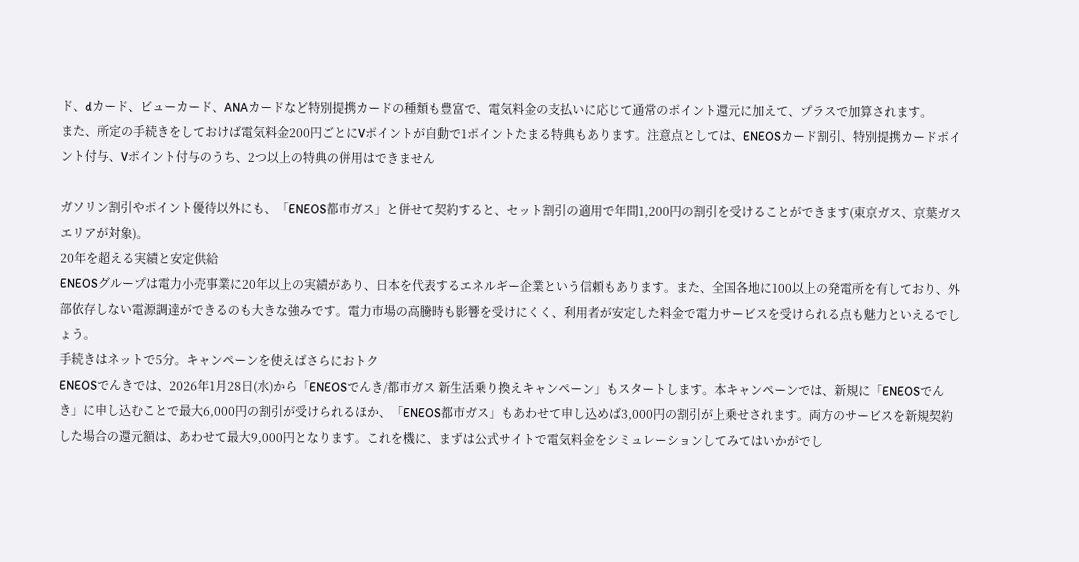ド、dカード、ビューカード、ANAカードなど特別提携カードの種類も豊富で、電気料金の支払いに応じて通常のポイント還元に加えて、プラスで加算されます。
また、所定の手続きをしておけば電気料金200円ごとにVポイントが自動で1ポイントたまる特典もあります。注意点としては、ENEOSカード割引、特別提携カードポイント付与、Vポイント付与のうち、2つ以上の特典の併用はできません

ガソリン割引やポイント優待以外にも、「ENEOS都市ガス」と併せて契約すると、セット割引の適用で年間1,200円の割引を受けることができます(東京ガス、京葉ガスエリアが対象)。
20年を超える実績と安定供給
ENEOSグループは電力小売事業に20年以上の実績があり、日本を代表するエネルギー企業という信頼もあります。また、全国各地に100以上の発電所を有しており、外部依存しない電源調達ができるのも大きな強みです。電力市場の高騰時も影響を受けにくく、利用者が安定した料金で電力サービスを受けられる点も魅力といえるでしょう。
手続きはネットで5分。キャンペーンを使えばさらにおトク
ENEOSでんきでは、2026年1月28日(水)から「ENEOSでんき/都市ガス 新生活乗り換えキャンペーン」もスタートします。本キャンペーンでは、新規に「ENEOSでんき」に申し込むことで最大6,000円の割引が受けられるほか、「ENEOS都市ガス」もあわせて申し込めば3,000円の割引が上乗せされます。両方のサービスを新規契約した場合の還元額は、あわせて最大9,000円となります。これを機に、まずは公式サイトで電気料金をシミュレーションしてみてはいかがでし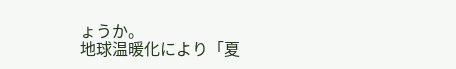ょうか。
地球温暖化により「夏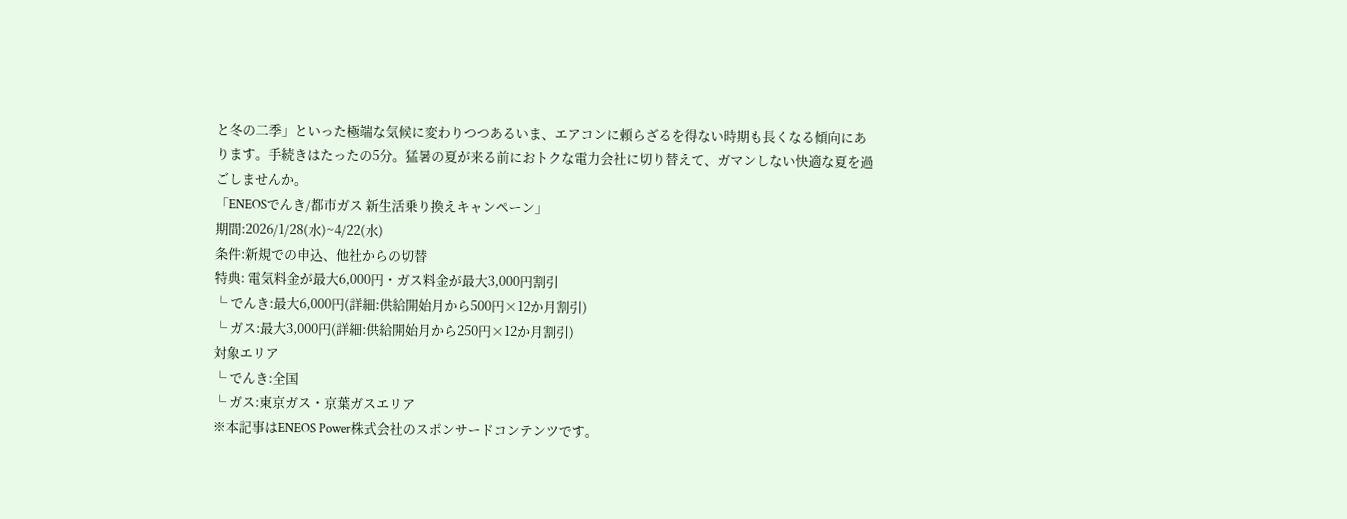と冬の二季」といった極端な気候に変わりつつあるいま、エアコンに頼らざるを得ない時期も長くなる傾向にあります。手続きはたったの5分。猛暑の夏が来る前におトクな電力会社に切り替えて、ガマンしない快適な夏を過ごしませんか。
「ENEOSでんき/都市ガス 新生活乗り換えキャンペーン」
期間:2026/1/28(水)~4/22(水)
条件:新規での申込、他社からの切替
特典: 電気料金が最大6,000円・ガス料金が最大3,000円割引
└ でんき:最大6,000円(詳細:供給開始月から500円×12か月割引)
└ ガス:最大3,000円(詳細:供給開始月から250円×12か月割引)
対象エリア
└ でんき:全国
└ ガス:東京ガス・京葉ガスエリア
※本記事はENEOS Power株式会社のスポンサードコンテンツです。